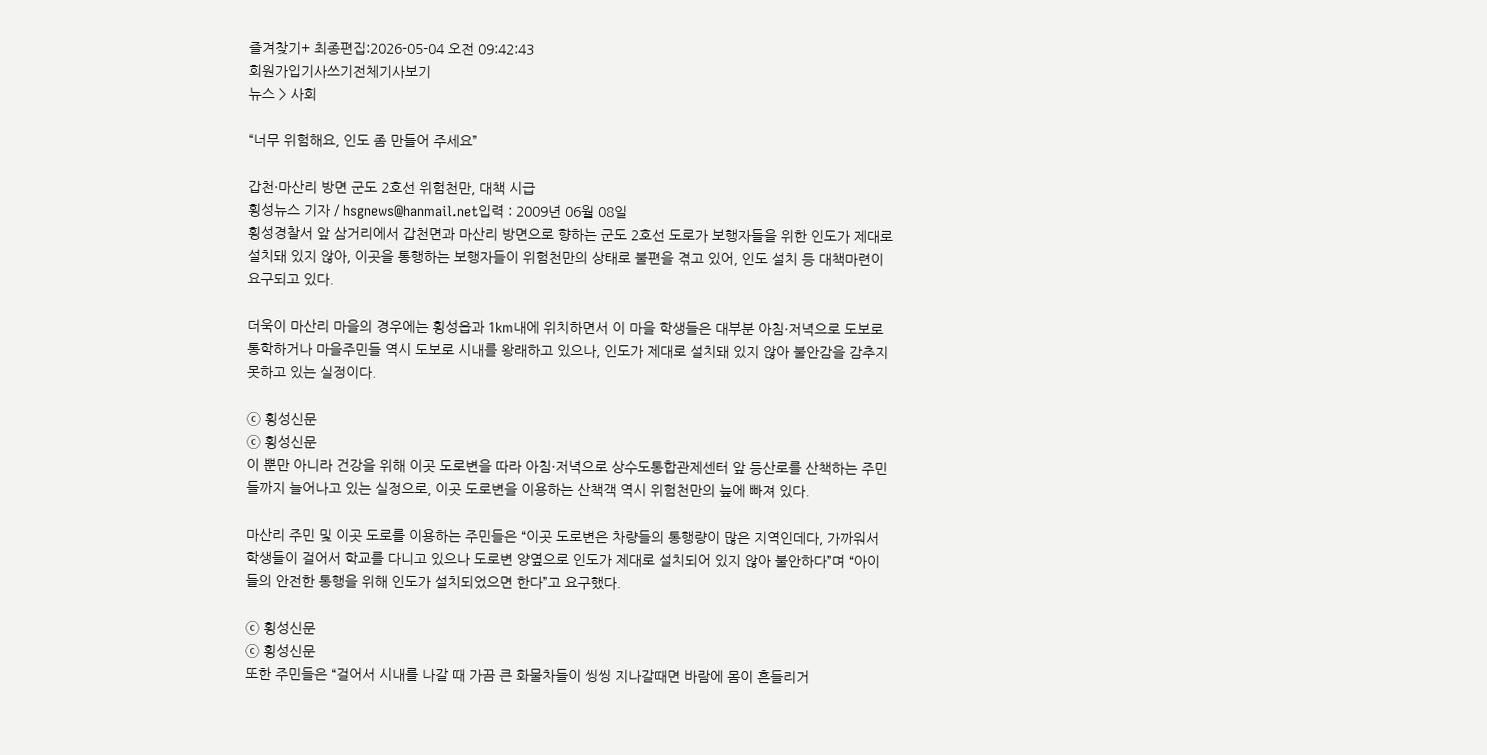즐겨찾기+ 최종편집:2026-05-04 오전 09:42:43
회원가입기사쓰기전체기사보기
뉴스 > 사회

“너무 위험해요, 인도 좀 만들어 주세요”

갑천·마산리 방면 군도 2호선 위험천만, 대책 시급
횡성뉴스 기자 / hsgnews@hanmail.net입력 : 2009년 06월 08일
횡성경찰서 앞 삼거리에서 갑천면과 마산리 방면으로 향하는 군도 2호선 도로가 보행자들을 위한 인도가 제대로 설치돼 있지 않아, 이곳을 통행하는 보행자들이 위험천만의 상태로 불편을 겪고 있어, 인도 설치 등 대책마련이 요구되고 있다.

더욱이 마산리 마을의 경우에는 횡성읍과 1km내에 위치하면서 이 마을 학생들은 대부분 아침·저녁으로 도보로 통학하거나 마을주민들 역시 도보로 시내를 왕래하고 있으나, 인도가 제대로 설치돼 있지 않아 불안감을 감추지 못하고 있는 실정이다.

ⓒ 횡성신문
ⓒ 횡성신문
이 뿐만 아니라 건강을 위해 이곳 도로변을 따라 아침·저녁으로 상수도통합관제센터 앞 등산로를 산책하는 주민들까지 늘어나고 있는 실정으로, 이곳 도로변을 이용하는 산책객 역시 위험천만의 늪에 빠져 있다.

마산리 주민 및 이곳 도로를 이용하는 주민들은 “이곳 도로변은 차량들의 통행량이 많은 지역인데다, 가까워서 학생들이 걸어서 학교를 다니고 있으나 도로변 양옆으로 인도가 제대로 설치되어 있지 않아 불안하다”며 “아이들의 안전한 통행을 위해 인도가 설치되었으면 한다”고 요구했다.

ⓒ 횡성신문
ⓒ 횡성신문
또한 주민들은 “걸어서 시내를 나갈 때 가끔 큰 화물차들이 씽씽 지나갈때면 바람에 몸이 흔들리거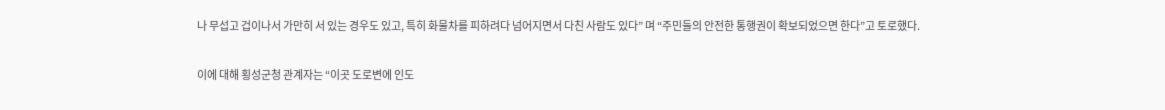나 무섭고 겁이나서 가만히 서 있는 경우도 있고, 특히 화물차를 피하려다 넘어지면서 다친 사람도 있다” 며 “주민들의 안전한 통행권이 확보되었으면 한다”고 토로했다.

이에 대해 횡성군청 관계자는 “이곳 도로변에 인도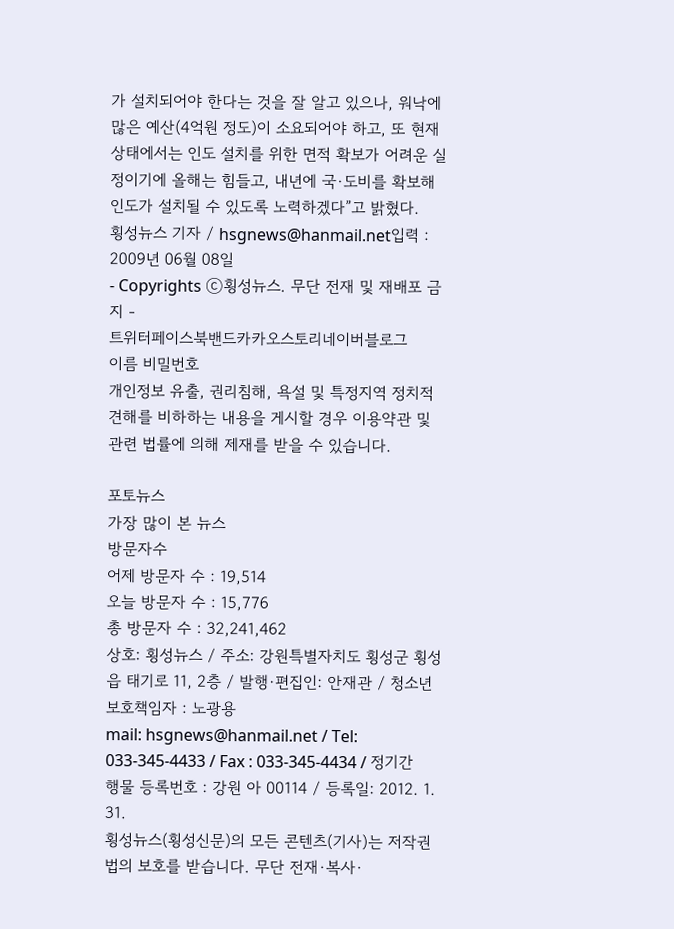가 설치되어야 한다는 것을 잘 알고 있으나, 워낙에 많은 예산(4억원 정도)이 소요되어야 하고, 또 현재 상태에서는 인도 설치를 위한 면적 확보가 어려운 실정이기에 올해는 힘들고, 내년에 국·도비를 확보해 인도가 설치될 수 있도록 노력하겠다”고 밝혔다.
횡성뉴스 기자 / hsgnews@hanmail.net입력 : 2009년 06월 08일
- Copyrights ⓒ횡성뉴스. 무단 전재 및 재배포 금지 -
트위터페이스북밴드카카오스토리네이버블로그
이름 비밀번호
개인정보 유출, 권리침해, 욕설 및 특정지역 정치적 견해를 비하하는 내용을 게시할 경우 이용약관 및 관련 법률에 의해 제재를 받을 수 있습니다.

포토뉴스
가장 많이 본 뉴스
방문자수
어제 방문자 수 : 19,514
오늘 방문자 수 : 15,776
총 방문자 수 : 32,241,462
상호: 횡성뉴스 / 주소: 강원특별자치도 횡성군 횡성읍 태기로 11, 2층 / 발행·편집인: 안재관 / 청소년보호책임자 : 노광용
mail: hsgnews@hanmail.net / Tel: 033-345-4433 / Fax : 033-345-4434 / 정기간행물 등록번호 : 강원 아 00114 / 등록일: 2012. 1. 31.
횡성뉴스(횡성신문)의 모든 콘텐츠(기사)는 저작권법의 보호를 받습니다. 무단 전재·복사·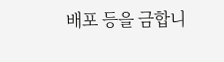배포 등을 금합니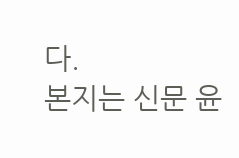다.
본지는 신문 윤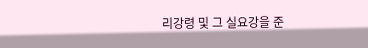리강령 및 그 실요강을 준